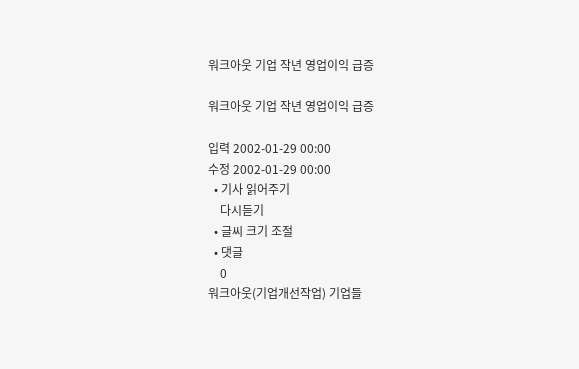워크아웃 기업 작년 영업이익 급증

워크아웃 기업 작년 영업이익 급증

입력 2002-01-29 00:00
수정 2002-01-29 00:00
  • 기사 읽어주기
    다시듣기
  • 글씨 크기 조절
  • 댓글
    0
워크아웃(기업개선작업) 기업들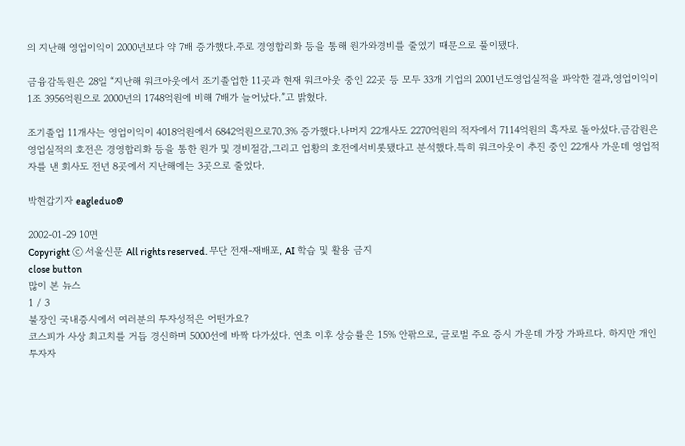의 지난해 영업이익이 2000년보다 약 7배 증가했다.주로 경영합리화 등을 통해 원가와경비를 줄였기 때문으로 풀이됐다.

금융감독원은 28일 “지난해 워크아웃에서 조기졸업한 11곳과 현재 워크아웃 중인 22곳 등 모두 33개 기업의 2001년도영업실적을 파악한 결과,영업이익이 1조 3956억원으로 2000년의 1748억원에 비해 7배가 늘어났다.”고 밝혔다.

조기졸업 11개사는 영업이익이 4018억원에서 6842억원으로70.3% 증가했다.나머지 22개사도 2270억원의 적자에서 7114억원의 흑자로 돌아섰다.금감원은 영업실적의 호전은 경영합리화 등을 통한 원가 및 경비절감,그리고 업황의 호전에서비롯됐다고 분석했다.특히 워크아웃이 추진 중인 22개사 가운데 영업적자를 낸 회사도 전년 8곳에서 지난해에는 3곳으로 줄었다.

박현갑기자 eagleduo@

2002-01-29 10면
Copyright ⓒ 서울신문 All rights reserved. 무단 전재-재배포, AI 학습 및 활용 금지
close button
많이 본 뉴스
1 / 3
불장인 국내증시에서 여러분의 투자성적은 어떤가요?
코스피가 사상 최고치를 거듭 경신하며 5000선에 바짝 다가섰다. 연초 이후 상승률은 15% 안팎으로, 글로벌 주요 증시 가운데 가장 가파르다. 하지만 개인투자자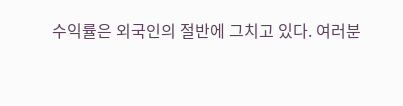수익률은 외국인의 절반에 그치고 있다. 여러분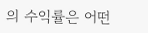의 수익률은 어떤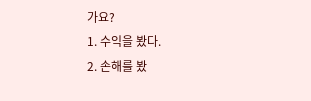가요?
1. 수익을 봤다.
2. 손해를 봤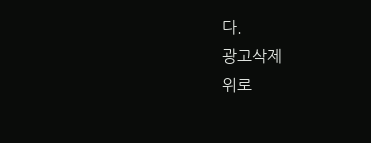다.
광고삭제
위로